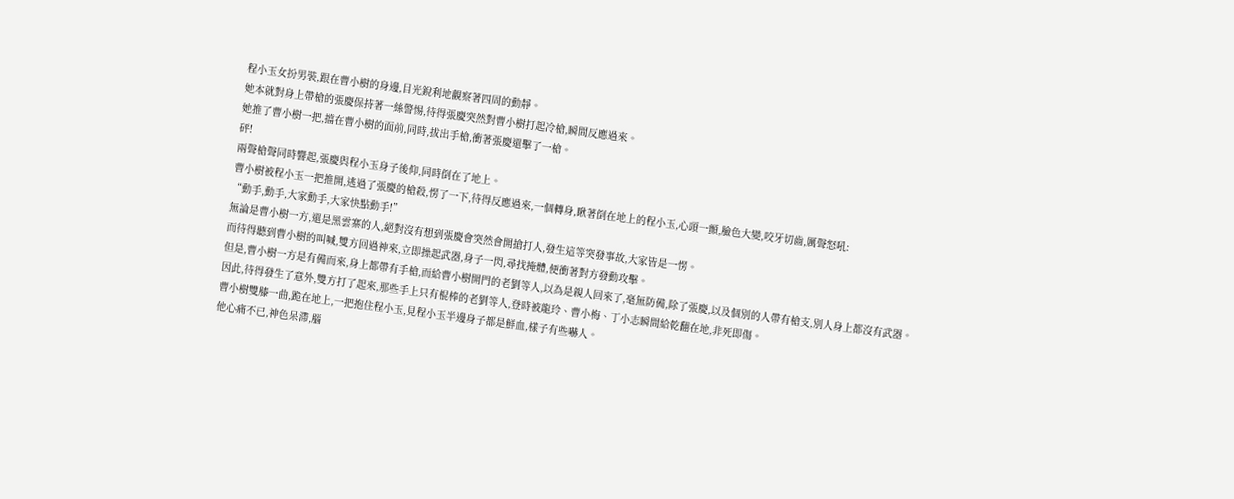程小玉女扮男裝,跟在曹小樹的身邊,目光銳利地觀察著四周的動靜。
她本就對身上帶槍的張慶保持著一絲警惕,待得張慶突然對曹小樹打起冷槍,瞬間反應過來。
她推了曹小樹一把,擋在曹小樹的面前,同時,拔出手槍,衝著張慶還擊了一槍。
砰!
兩聲槍聲同時響起,張慶與程小玉身子後仰,同時倒在了地上。
曹小樹被程小玉一把推開,逃過了張慶的槍殺,愣了一下,待得反應過來,一個轉身,瞅著倒在地上的程小玉,心頭一顫,臉色大變,咬牙切齒,厲聲怒吼:
“動手,動手,大家動手,大家快點動手!”
無論是曹小樹一方,還是黑雲寨的人,絕對沒有想到張慶會突然會開搶打人,發生這等突發事故,大家皆是一愣。
而待得聽到曹小樹的叫喊,雙方回過神來,立即操起武器,身子一閃,尋找掩體,便衝著對方發動攻擊。
但是,曹小樹一方是有備而來,身上都帶有手槍,而給曹小樹開門的老劉等人,以為是親人回來了,毫無防備,除了張慶,以及個別的人帶有槍支,別人身上都沒有武器。
因此,待得發生了意外,雙方打了起來,那些手上只有棍棒的老劉等人,登時被龍玲、曹小梅、丁小志瞬間給乾翻在地,非死即傷。
曹小樹雙膝一曲,跪在地上,一把抱住程小玉,見程小玉半邊身子都是鮮血,樣子有些嚇人。
他心痛不已,神色呆滯,腦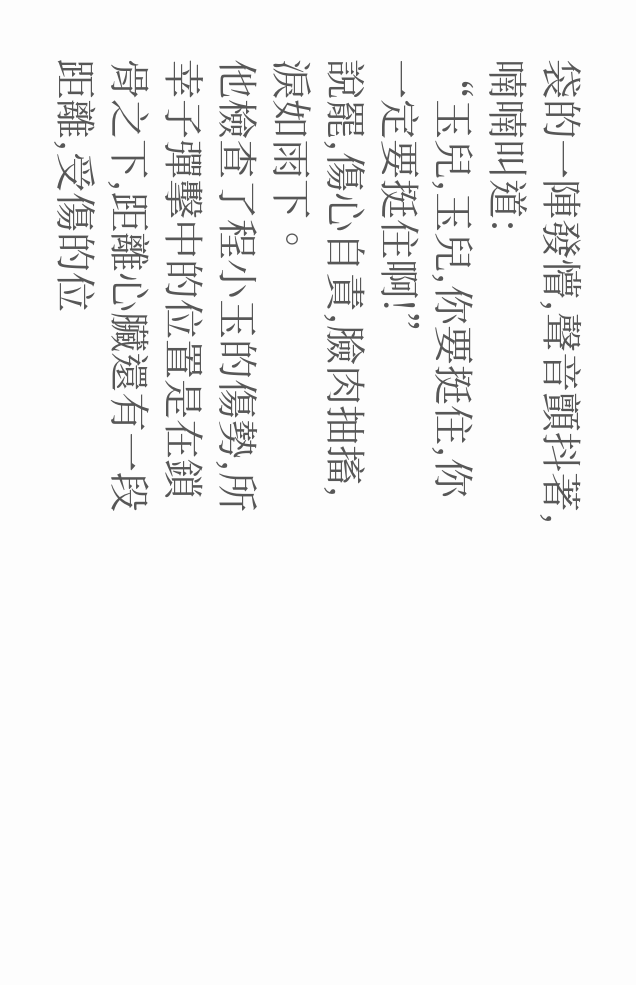袋的一陣發懵,聲音顫抖著,喃喃叫道:
“玉兒,玉兒,你要挺住,你一定要挺住啊!”
說罷,傷心自責,臉肉抽搐,淚如雨下。
他檢查了程小玉的傷勢,所幸子彈擊中的位置是在鎖骨之下,距離心臟還有一段距離,受傷的位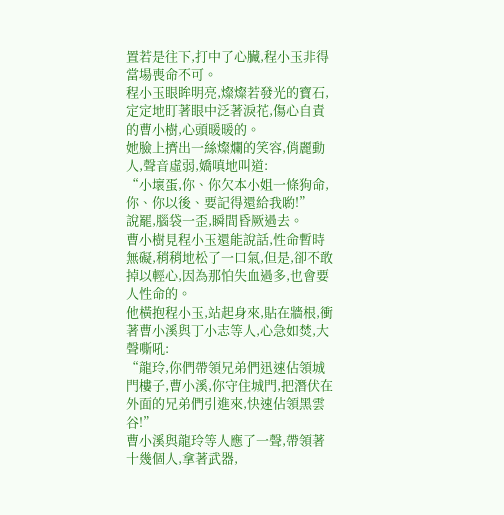置若是往下,打中了心臟,程小玉非得當場喪命不可。
程小玉眼眸明亮,燦燦若發光的寶石,定定地盯著眼中泛著淚花,傷心自責的曹小樹,心頭暖暖的。
她臉上擠出一絲燦爛的笑容,俏麗動人,聲音虛弱,嬌嗔地叫道:
“小壞蛋,你、你欠本小姐一條狗命,你、你以後、要記得還給我喲!”
說罷,腦袋一歪,瞬間昏厥過去。
曹小樹見程小玉還能說話,性命暫時無礙,稍稍地松了一口氣,但是,卻不敢掉以輕心,因為那怕失血過多,也會要人性命的。
他橫抱程小玉,站起身來,貼在牆根,衝著曹小溪與丁小志等人,心急如焚,大聲嘶吼:
“龍玲,你們帶領兄弟們迅速佔領城門樓子,曹小溪,你守住城門,把潛伏在外面的兄弟們引進來,快速佔領黑雲谷!”
曹小溪與龍玲等人應了一聲,帶領著十幾個人,拿著武器,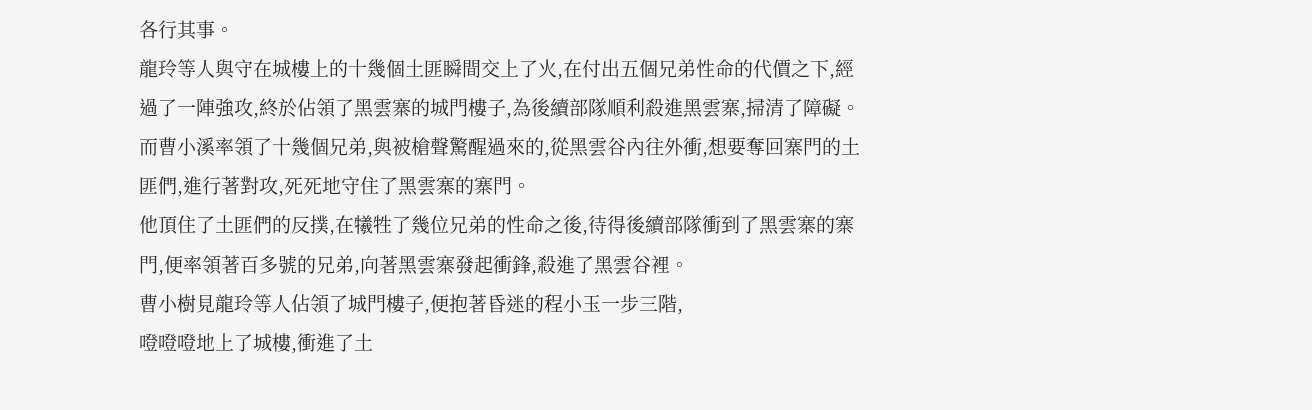各行其事。
龍玲等人與守在城樓上的十幾個土匪瞬間交上了火,在付出五個兄弟性命的代價之下,經過了一陣強攻,終於佔領了黑雲寨的城門樓子,為後續部隊順利殺進黑雲寨,掃清了障礙。
而曹小溪率領了十幾個兄弟,與被槍聲驚醒過來的,從黑雲谷內往外衝,想要奪回寨門的土匪們,進行著對攻,死死地守住了黑雲寨的寨門。
他頂住了土匪們的反撲,在犧牲了幾位兄弟的性命之後,待得後續部隊衝到了黑雲寨的寨門,便率領著百多號的兄弟,向著黑雲寨發起衝鋒,殺進了黑雲谷裡。
曹小樹見龍玲等人佔領了城門樓子,便抱著昏迷的程小玉一步三階,
噔噔噔地上了城樓,衝進了土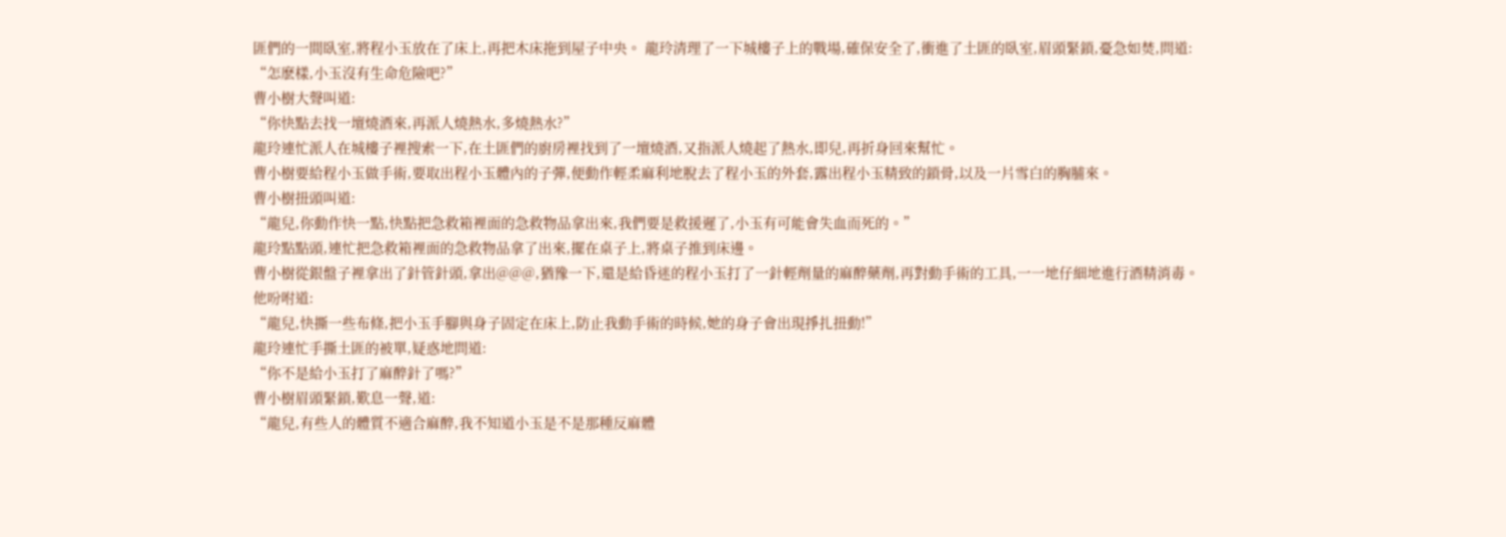匪們的一間臥室,將程小玉放在了床上,再把木床拖到屋子中央。 龍玲清理了一下城樓子上的戰場,確保安全了,衝進了土匪的臥室,眉頭緊鎖,憂急如焚,問道:
“怎麽樣,小玉沒有生命危險吧?”
曹小樹大聲叫道:
“你快點去找一壇燒酒來,再派人燒熱水,多燒熱水?”
龍玲連忙派人在城樓子裡搜索一下,在土匪們的廚房裡找到了一壇燒酒,又指派人燒起了熱水,即兒,再折身回來幫忙。
曹小樹要給程小玉做手術,要取出程小玉體內的子彈,便動作輕柔麻利地脫去了程小玉的外套,露出程小玉精致的鎖骨,以及一片雪白的胸脯來。
曹小樹扭頭叫道:
“龍兒,你動作快一點,快點把急救箱裡面的急救物品拿出來,我們要是救援遲了,小玉有可能會失血而死的。”
龍玲點點頭,連忙把急救箱裡面的急救物品拿了出來,擺在桌子上,將桌子推到床邊。
曹小樹從銀盤子裡拿出了針管針頭,拿出@@@,猶豫一下,還是給昏迷的程小玉打了一針輕劑量的麻醉藥劑,再對動手術的工具,一一地仔細地進行酒精消毒。
他吩咐道:
“龍兒,快撕一些布條,把小玉手腳與身子固定在床上,防止我動手術的時候,她的身子會出現掙扎扭動!”
龍玲連忙手撕土匪的被單,疑惑地問道:
“你不是給小玉打了麻醉針了嗎?”
曹小樹眉頭緊鎖,歎息一聲,道:
“龍兒,有些人的體質不適合麻醉,我不知道小玉是不是那種反麻體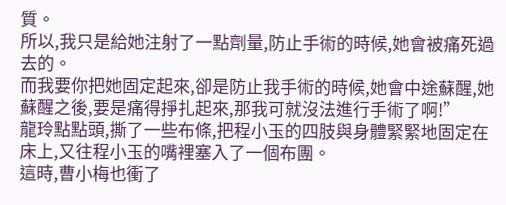質。
所以,我只是給她注射了一點劑量,防止手術的時候,她會被痛死過去的。
而我要你把她固定起來,卻是防止我手術的時候,她會中途蘇醒,她蘇醒之後,要是痛得掙扎起來,那我可就沒法進行手術了啊!”
龍玲點點頭,撕了一些布條,把程小玉的四肢與身體緊緊地固定在床上,又往程小玉的嘴裡塞入了一個布團。
這時,曹小梅也衝了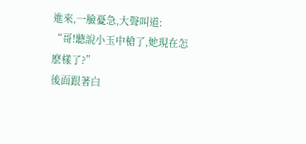進來,一臉憂急,大聲叫道:
“哥!聽說小玉中槍了,她現在怎麽樣了?”
後面跟著白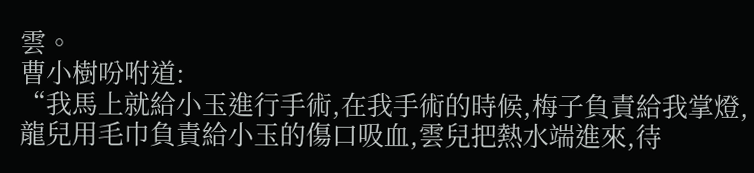雲。
曹小樹吩咐道:
“我馬上就給小玉進行手術,在我手術的時候,梅子負責給我掌燈,龍兒用毛巾負責給小玉的傷口吸血,雲兒把熱水端進來,待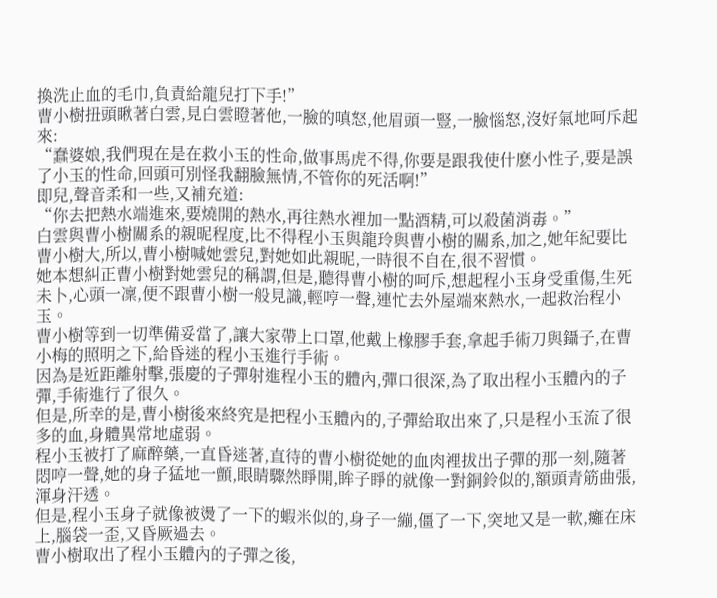換洗止血的毛巾,負責給龍兒打下手!”
曹小樹扭頭瞅著白雲,見白雲瞪著他,一臉的嗔怒,他眉頭一豎,一臉惱怒,沒好氣地呵斥起來:
“蠢婆娘,我們現在是在救小玉的性命,做事馬虎不得,你要是跟我使什麽小性子,要是誤了小玉的性命,回頭可別怪我翻臉無情,不管你的死活啊!”
即兒,聲音柔和一些,又補充道:
“你去把熱水端進來,要燒開的熱水,再往熱水裡加一點酒精,可以殺菌消毒。”
白雲與曹小樹關系的親昵程度,比不得程小玉與龍玲與曹小樹的關系,加之,她年紀要比曹小樹大,所以,曹小樹喊她雲兒,對她如此親昵,一時很不自在,很不習慣。
她本想糾正曹小樹對她雲兒的稱謂,但是,聽得曹小樹的呵斥,想起程小玉身受重傷,生死未卜,心頭一凜,便不跟曹小樹一般見識,輕哼一聲,連忙去外屋端來熱水,一起救治程小玉。
曹小樹等到一切準備妥當了,讓大家帶上口罩,他戴上橡膠手套,拿起手術刀與鑷子,在曹小梅的照明之下,給昏迷的程小玉進行手術。
因為是近距離射擊,張慶的子彈射進程小玉的體內,彈口很深,為了取出程小玉體內的子彈,手術進行了很久。
但是,所幸的是,曹小樹後來終究是把程小玉體內的,子彈給取出來了,只是程小玉流了很多的血,身體異常地虛弱。
程小玉被打了麻醉藥,一直昏迷著,直待的曹小樹從她的血肉裡拔出子彈的那一刻,隨著悶哼一聲,她的身子猛地一顫,眼睛驟然睜開,眸子睜的就像一對銅鈴似的,額頭青筋曲張,渾身汗透。
但是,程小玉身子就像被燙了一下的蝦米似的,身子一繃,僵了一下,突地又是一軟,癱在床上,腦袋一歪,又昏厥過去。
曹小樹取出了程小玉體內的子彈之後,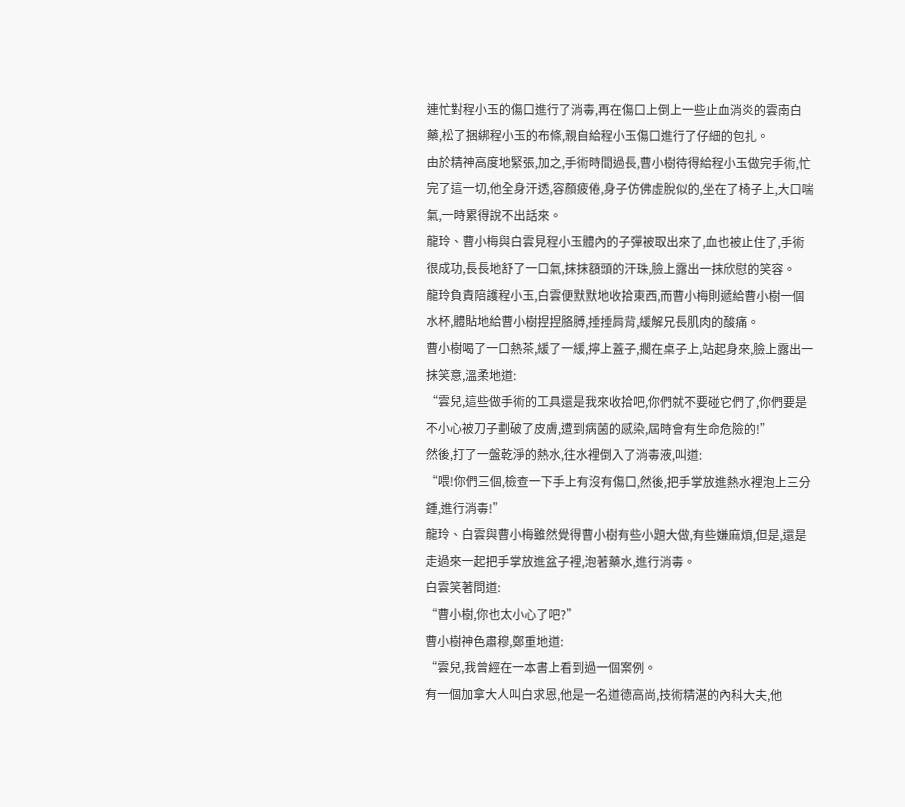連忙對程小玉的傷口進行了消毒,再在傷口上倒上一些止血消炎的雲南白藥,松了捆綁程小玉的布條,親自給程小玉傷口進行了仔細的包扎。
由於精神高度地緊張,加之,手術時間過長,曹小樹待得給程小玉做完手術,忙完了這一切,他全身汗透,容顏疲倦,身子仿佛虛脫似的,坐在了椅子上,大口喘氣,一時累得說不出話來。
龍玲、曹小梅與白雲見程小玉體內的子彈被取出來了,血也被止住了,手術很成功,長長地舒了一口氣,抹抹額頭的汗珠,臉上露出一抹欣慰的笑容。
龍玲負責陪護程小玉,白雲便默默地收拾東西,而曹小梅則遞給曹小樹一個水杯,體貼地給曹小樹捏捏胳膊,捶捶肩背,緩解兄長肌肉的酸痛。
曹小樹喝了一口熱茶,緩了一緩,擰上蓋子,擱在桌子上,站起身來,臉上露出一抹笑意,溫柔地道:
“雲兒,這些做手術的工具還是我來收拾吧,你們就不要碰它們了,你們要是不小心被刀子劃破了皮膚,遭到病菌的感染,屆時會有生命危險的!”
然後,打了一盤乾淨的熱水,往水裡倒入了消毒液,叫道:
“喂!你們三個,檢查一下手上有沒有傷口,然後,把手掌放進熱水裡泡上三分鍾,進行消毒!”
龍玲、白雲與曹小梅雖然覺得曹小樹有些小題大做,有些嫌麻煩,但是,還是走過來一起把手掌放進盆子裡,泡著藥水,進行消毒。
白雲笑著問道:
“曹小樹,你也太小心了吧?”
曹小樹神色肅穆,鄭重地道:
“雲兒,我曾經在一本書上看到過一個案例。
有一個加拿大人叫白求恩,他是一名道德高尚,技術精湛的內科大夫,他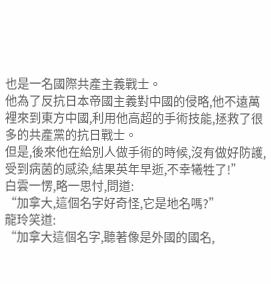也是一名國際共產主義戰士。
他為了反抗日本帝國主義對中國的侵略,他不遠萬裡來到東方中國,利用他高超的手術技能,拯救了很多的共產黨的抗日戰士。
但是,後來他在給別人做手術的時候,沒有做好防護,受到病菌的感染,結果英年早逝,不幸犧牲了!”
白雲一愣,略一思忖,問道:
“加拿大,這個名字好奇怪,它是地名嗎?”
龍玲笑道:
“加拿大這個名字,聽著像是外國的國名,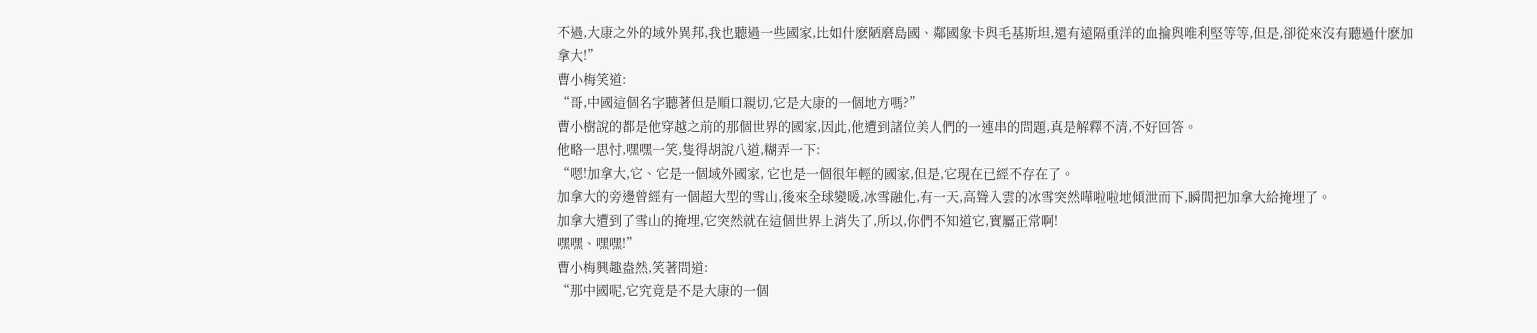不過,大康之外的域外異邦,我也聽過一些國家,比如什麽陋磨島國、鄰國象卡與毛基斯坦,還有遠隔重洋的血掄與唯利堅等等,但是,卻從來沒有聽過什麽加拿大!”
曹小梅笑道:
“哥,中國這個名字聽著但是順口親切,它是大康的一個地方嗎?”
曹小樹說的都是他穿越之前的那個世界的國家,因此,他遭到諸位美人們的一連串的問題,真是解釋不清,不好回答。
他略一思忖,嘿嘿一笑,隻得胡說八道,糊弄一下:
“嗯!加拿大,它、它是一個域外國家, 它也是一個很年輕的國家,但是,它現在已經不存在了。
加拿大的旁邊曾經有一個超大型的雪山,後來全球變暖,冰雪融化,有一天,高聳入雲的冰雪突然嘩啦啦地傾泄而下,瞬間把加拿大給掩埋了。
加拿大遭到了雪山的掩埋,它突然就在這個世界上消失了,所以,你們不知道它,實屬正常啊!
嘿嘿、嘿嘿!”
曹小梅興趣盎然,笑著問道:
“那中國呢,它究竟是不是大康的一個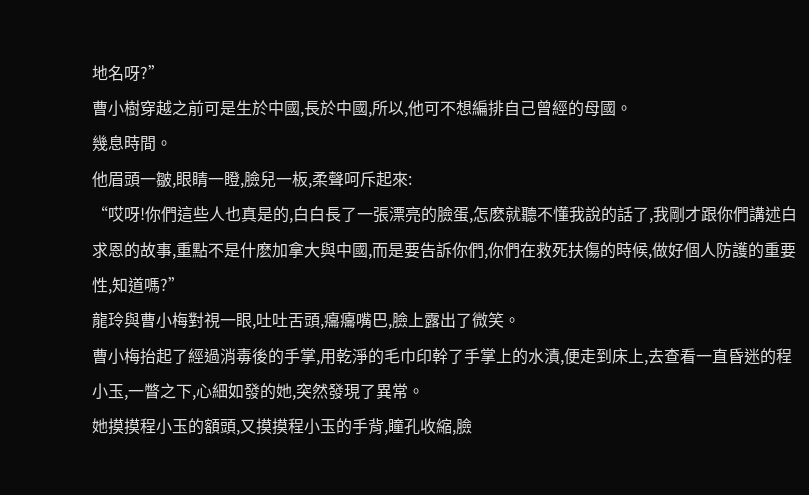地名呀?”
曹小樹穿越之前可是生於中國,長於中國,所以,他可不想編排自己曾經的母國。
幾息時間。
他眉頭一皺,眼睛一瞪,臉兒一板,柔聲呵斥起來:
“哎呀!你們這些人也真是的,白白長了一張漂亮的臉蛋,怎麽就聽不懂我說的話了,我剛才跟你們講述白求恩的故事,重點不是什麽加拿大與中國,而是要告訴你們,你們在救死扶傷的時候,做好個人防護的重要性,知道嗎?”
龍玲與曹小梅對視一眼,吐吐舌頭,癟癟嘴巴,臉上露出了微笑。
曹小梅抬起了經過消毒後的手掌,用乾淨的毛巾印幹了手掌上的水漬,便走到床上,去查看一直昏迷的程小玉,一瞥之下,心細如發的她,突然發現了異常。
她摸摸程小玉的額頭,又摸摸程小玉的手背,瞳孔收縮,臉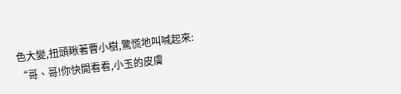色大變,扭頭瞅著曹小樹,驚慌地叫喊起來:
“哥、哥!你快開看看,小玉的皮膚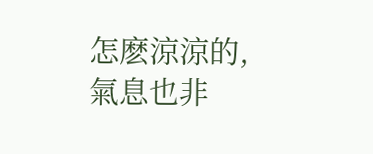怎麽涼涼的,氣息也非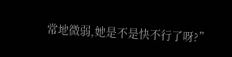常地微弱,她是不是快不行了呀?”